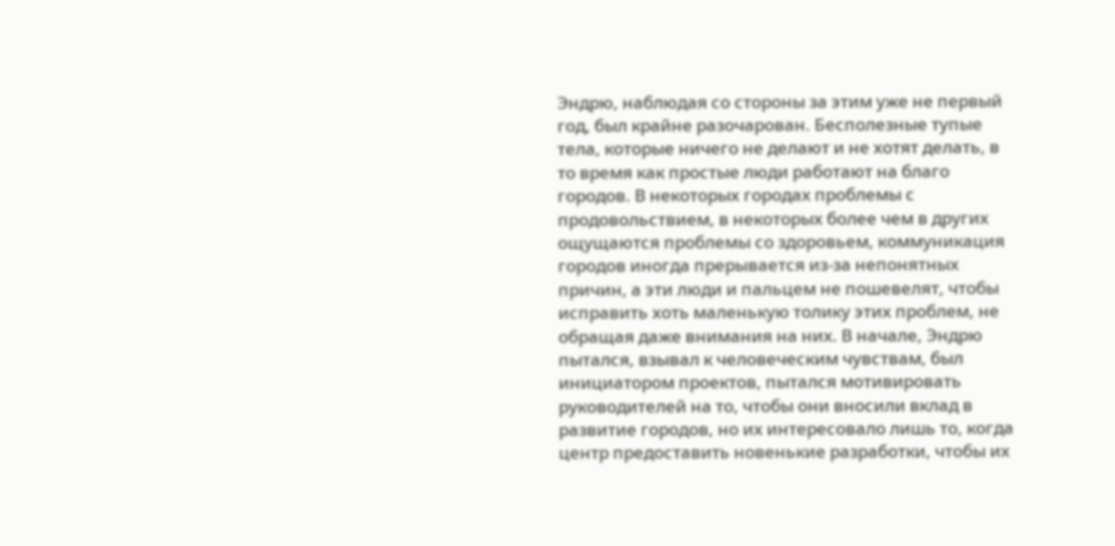Эндрю, наблюдая со стороны за этим уже не первый год, был крайне разочарован. Бесполезные тупые тела, которые ничего не делают и не хотят делать, в то время как простые люди работают на благо городов. В некоторых городах проблемы с продовольствием, в некоторых более чем в других ощущаются проблемы со здоровьем, коммуникация городов иногда прерывается из-за непонятных причин, а эти люди и пальцем не пошевелят, чтобы исправить хоть маленькую толику этих проблем, не обращая даже внимания на них. В начале, Эндрю пытался, взывал к человеческим чувствам, был инициатором проектов, пытался мотивировать руководителей на то, чтобы они вносили вклад в развитие городов, но их интересовало лишь то, когда центр предоставить новенькие разработки, чтобы их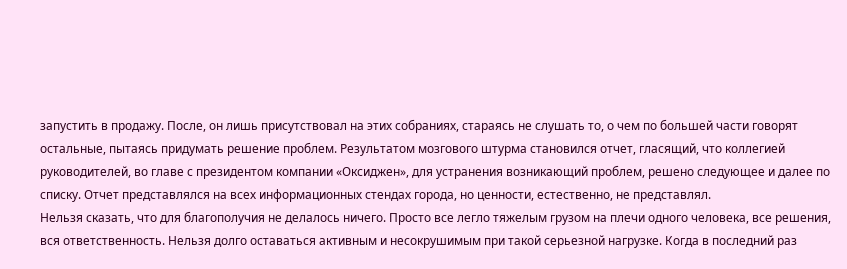запустить в продажу. После, он лишь присутствовал на этих собраниях, стараясь не слушать то, о чем по большей части говорят остальные, пытаясь придумать решение проблем. Результатом мозгового штурма становился отчет, гласящий, что коллегией руководителей, во главе с президентом компании «Оксиджен», для устранения возникающий проблем, решено следующее и далее по списку. Отчет представлялся на всех информационных стендах города, но ценности, естественно, не представлял.
Нельзя сказать, что для благополучия не делалось ничего. Просто все легло тяжелым грузом на плечи одного человека, все решения, вся ответственность. Нельзя долго оставаться активным и несокрушимым при такой серьезной нагрузке. Когда в последний раз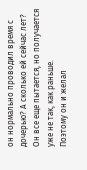он нормально проводил время с дочерью? А сколько ей сейчас лет? Он все еще пытается, но получается уже не так, как раньше.
Поэтому он и желал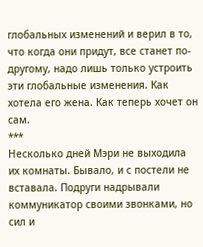глобальных изменений и верил в то, что когда они придут, все станет по-другому, надо лишь только устроить эти глобальные изменения. Как хотела его жена. Как теперь хочет он сам.
***
Несколько дней Мэри не выходила их комнаты. Бывало, и с постели не вставала. Подруги надрывали коммуникатор своими звонками, но сил и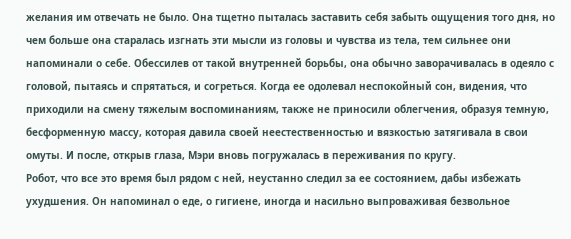желания им отвечать не было. Она тщетно пыталась заставить себя забыть ощущения того дня, но чем больше она старалась изгнать эти мысли из головы и чувства из тела, тем сильнее они напоминали о себе. Обессилев от такой внутренней борьбы, она обычно заворачивалась в одеяло с головой, пытаясь и спрятаться, и согреться. Когда ее одолевал неспокойный сон, видения, что приходили на смену тяжелым воспоминаниям, также не приносили облегчения, образуя темную, бесформенную массу, которая давила своей неестественностью и вязкостью затягивала в свои омуты. И после, открыв глаза, Мэри вновь погружалась в переживания по кругу.
Робот, что все это время был рядом с ней, неустанно следил за ее состоянием, дабы избежать ухудшения. Он напоминал о еде, о гигиене, иногда и насильно выпроваживая безвольное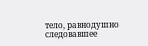тело, равнодушно следовавшее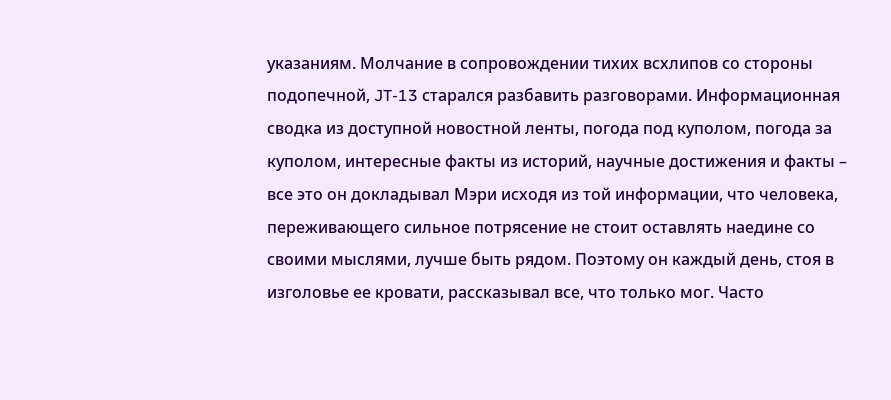указаниям. Молчание в сопровождении тихих всхлипов со стороны подопечной, JT-13 старался разбавить разговорами. Информационная сводка из доступной новостной ленты, погода под куполом, погода за куполом, интересные факты из историй, научные достижения и факты – все это он докладывал Мэри исходя из той информации, что человека, переживающего сильное потрясение не стоит оставлять наедине со своими мыслями, лучше быть рядом. Поэтому он каждый день, стоя в изголовье ее кровати, рассказывал все, что только мог. Часто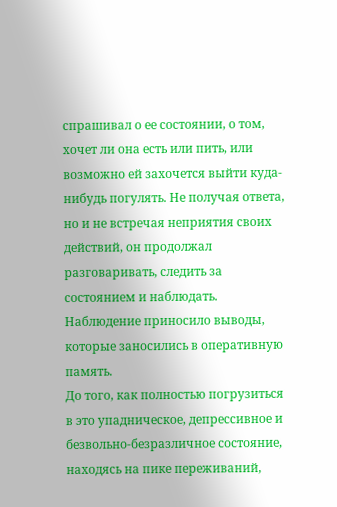спрашивал о ее состоянии, о том, хочет ли она есть или пить, или возможно ей захочется выйти куда-нибудь погулять. Не получая ответа, но и не встречая неприятия своих действий, он продолжал разговаривать, следить за состоянием и наблюдать. Наблюдение приносило выводы, которые заносились в оперативную память.
До того, как полностью погрузиться в это упадническое, депрессивное и безвольно-безразличное состояние, находясь на пике переживаний,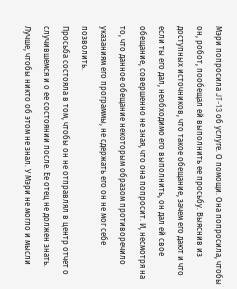Мэри попросила JT-13 об услуге. О помощи. Она попросила, чтобы он, робот, пообещал ей выполнить ее просьбу. Выяснив из доступных источников, что такое обещание, зачем его дают и что если ты его дал, необходимо его выполнить, он дал ей свое обещание, совершенно не зная, что она попросит. И, несмотря на то, что данное обещание некоторым образом противоречило указаниям его программы, не сдержать его он не мог себе позволить.
Просьба состояла в том, чтобы он не отправлял в центр отчет о случившемся и о ее состоянии после. Ее отец не должен знать. Лучше, чтобы никто об этом не знал. У Мэри не могло и мысли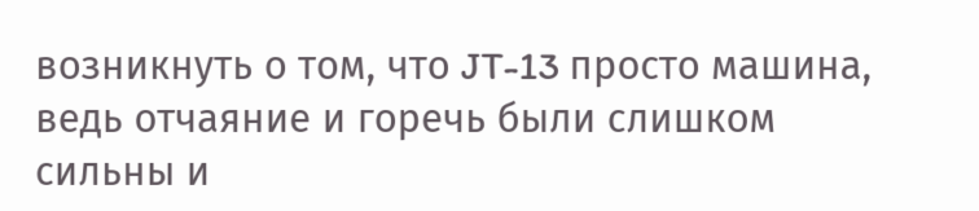возникнуть о том, что JT-13 просто машина, ведь отчаяние и горечь были слишком сильны и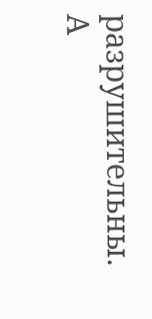разрушительны. А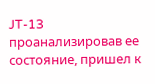JT-13 проанализировав ее состояние, пришел к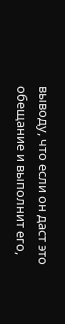выводу, что если он даст это обещание и выполнит его,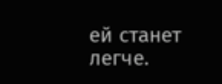ей станет легче.